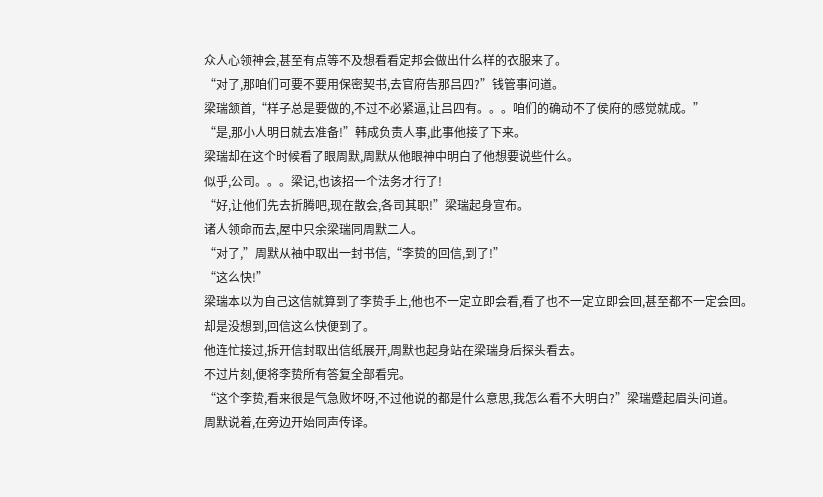众人心领神会,甚至有点等不及想看看定邦会做出什么样的衣服来了。
“对了,那咱们可要不要用保密契书,去官府告那吕四?”钱管事问道。
梁瑞颔首,“样子总是要做的,不过不必紧逼,让吕四有。。。咱们的确动不了侯府的感觉就成。”
“是,那小人明日就去准备!”韩成负责人事,此事他接了下来。
梁瑞却在这个时候看了眼周默,周默从他眼神中明白了他想要说些什么。
似乎,公司。。。梁记,也该招一个法务才行了!
“好,让他们先去折腾吧,现在散会,各司其职!”梁瑞起身宣布。
诸人领命而去,屋中只余梁瑞同周默二人。
“对了,”周默从袖中取出一封书信,“李贽的回信,到了!”
“这么快!”
梁瑞本以为自己这信就算到了李贽手上,他也不一定立即会看,看了也不一定立即会回,甚至都不一定会回。
却是没想到,回信这么快便到了。
他连忙接过,拆开信封取出信纸展开,周默也起身站在梁瑞身后探头看去。
不过片刻,便将李贽所有答复全部看完。
“这个李贽,看来很是气急败坏呀,不过他说的都是什么意思,我怎么看不大明白?”梁瑞蹙起眉头问道。
周默说着,在旁边开始同声传译。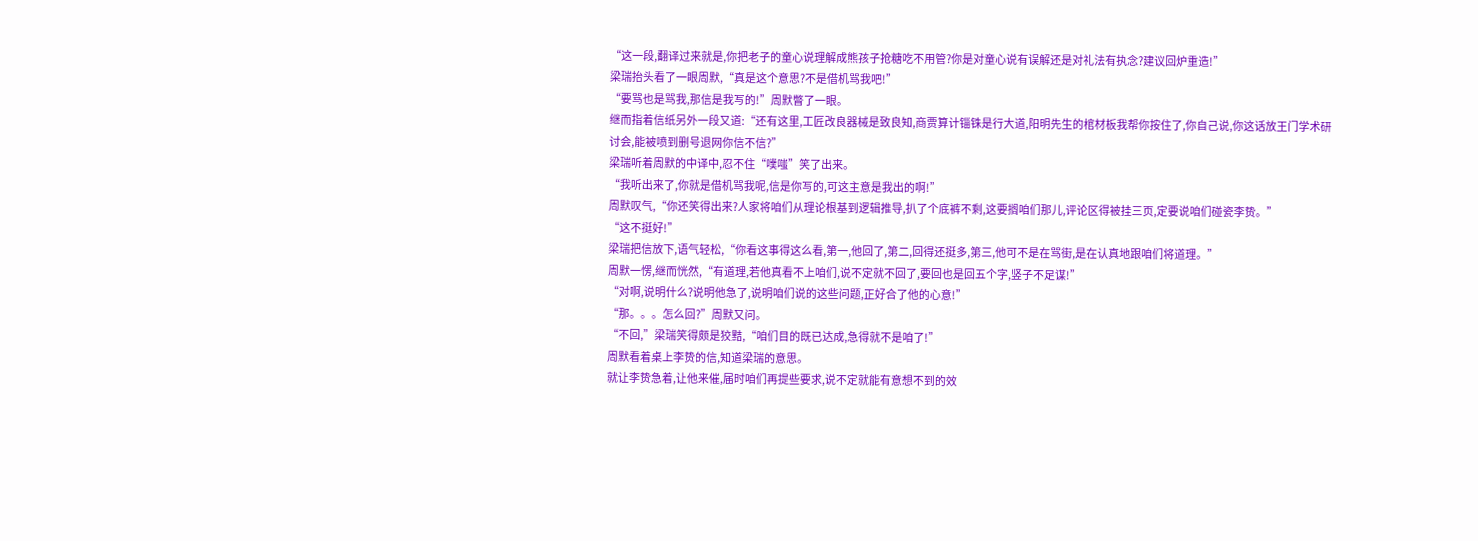“这一段,翻译过来就是,你把老子的童心说理解成熊孩子抢糖吃不用管?你是对童心说有误解还是对礼法有执念?建议回炉重造!”
梁瑞抬头看了一眼周默,“真是这个意思?不是借机骂我吧!”
“要骂也是骂我,那信是我写的!”周默瞥了一眼。
继而指着信纸另外一段又道:“还有这里,工匠改良器械是致良知,商贾算计锱铢是行大道,阳明先生的棺材板我帮你按住了,你自己说,你这话放王门学术研讨会,能被喷到删号退网你信不信?”
梁瑞听着周默的中译中,忍不住“噗嗤”笑了出来。
“我听出来了,你就是借机骂我呢,信是你写的,可这主意是我出的啊!”
周默叹气,“你还笑得出来?人家将咱们从理论根基到逻辑推导,扒了个底裤不剩,这要搁咱们那儿,评论区得被挂三页,定要说咱们碰瓷李贽。”
“这不挺好!”
梁瑞把信放下,语气轻松,“你看这事得这么看,第一,他回了,第二,回得还挺多,第三,他可不是在骂街,是在认真地跟咱们将道理。”
周默一愣,继而恍然,“有道理,若他真看不上咱们,说不定就不回了,要回也是回五个字,竖子不足谋!”
“对啊,说明什么?说明他急了,说明咱们说的这些问题,正好合了他的心意!”
“那。。。怎么回?”周默又问。
“不回,”梁瑞笑得颇是狡黠,“咱们目的既已达成,急得就不是咱了!”
周默看着桌上李贽的信,知道梁瑞的意思。
就让李贽急着,让他来催,届时咱们再提些要求,说不定就能有意想不到的效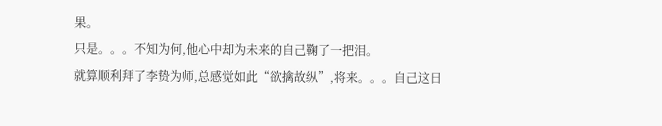果。
只是。。。不知为何,他心中却为未来的自己鞠了一把泪。
就算顺利拜了李贽为师,总感觉如此“欲擒故纵”,将来。。。自己这日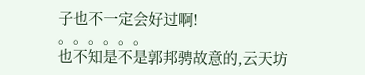子也不一定会好过啊!
。。。。。。
也不知是不是郭邦骋故意的,云天坊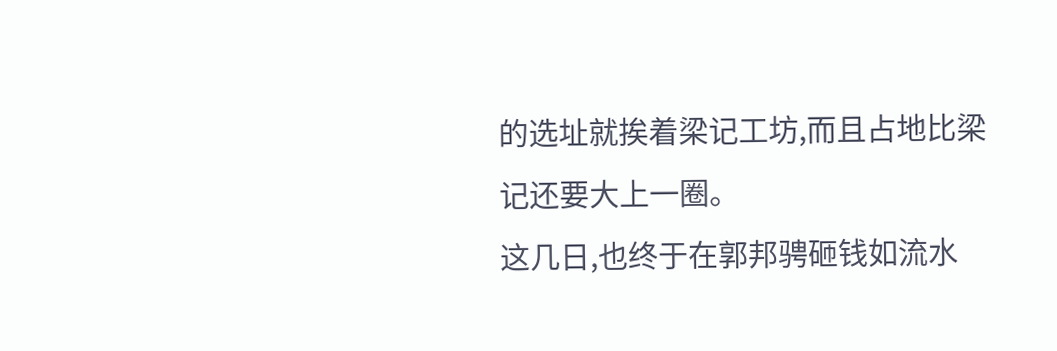的选址就挨着梁记工坊,而且占地比梁记还要大上一圈。
这几日,也终于在郭邦骋砸钱如流水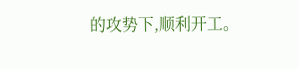的攻势下,顺利开工。